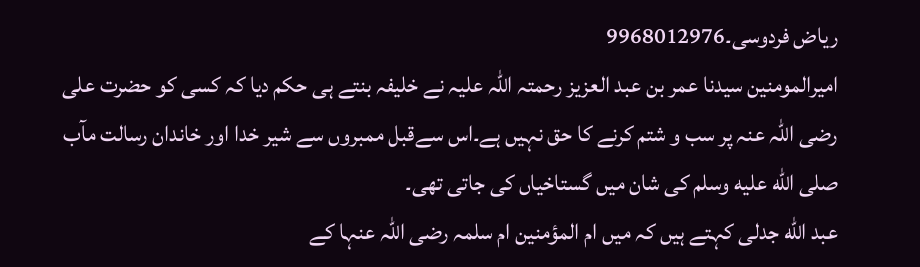ریاض فردوسی۔9968012976
امیرالمومنین سیدنا عمر بن عبد العزیز رحمتہ اللہ علیہ نے خلیفہ بنتے ہی حکم دیا کہ کسی کو حضرت علی رضی اللہ عنہ پر سب و شتم کرنے کا حق نہیں ہے۔اس سےقبل ممبروں سے شیر خدا اور خاندان رسالت مآب صلى الله عليه وسلم کی شان میں گستاخیاں کی جاتی تھی۔
عبد الله جدلی کہتے ہیں کہ میں ام المؤمنین ام سلمہ رضی اللہ عنہا کے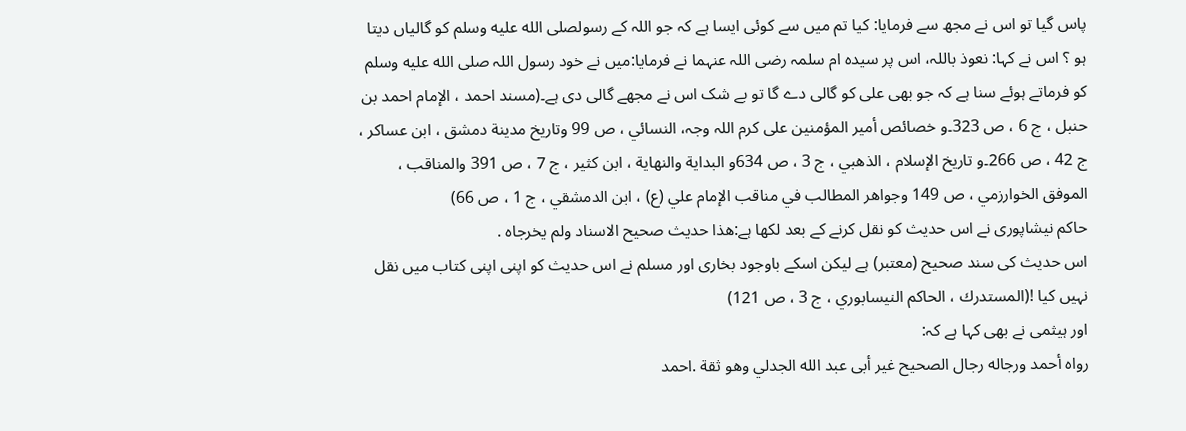پاس گیا تو اس نے مجھ سے فرمایا: کیا تم میں سے کوئی ایسا ہے کہ جو اللہ کے رسولصلى الله عليه وسلم کو گالیاں دیتا ہو ؟ اس نے کہا: نعوذ باللہ، اس پر سیدہ ام سلمہ رضی اللہ عنہما نے فرمایا:میں نے خود رسول اللہ صلى الله عليه وسلم کو فرماتے ہوئے سنا ہے کہ جو بھی علی کو گالی دے گا تو بے شک اس نے مجھے گالی دی ہے۔(مسند احمد ، الإمام احمد بن حنبل ، ج 6 ، ص 323۔و خصائص أمير المؤمنين علی کرم اللہ وجہ، النسائي ، ص 99 وتاريخ مدينة دمشق ، ابن عساكر ، ج 42 ، ص 266۔و تاريخ الإسلام ، الذهبي ، ج 3 ، ص 634و البداية والنهاية ، ابن كثير ، ج 7 ، ص 391 والمناقب ، الموفق الخوارزمي ، ص 149 وجواهر المطالب في مناقب الإمام علي (ع) ، ابن الدمشقي ، ج 1 ، ص 66)
حاكم نيشاپوری نے اس حدیث کو نقل کرنے کے بعد لکھا ہے:هذا حديث صحيح الاسناد ولم يخرجاه .
اس حدیث کی سند صحیح (معتبر) ہے لیکن اسکے باوجود بخاری اور مسلم نے اس حدیث کو اپنی اپنی کتاب میں نقل نہیں کیا !(المستدرك ، الحاكم النيسابوري ، ج 3 ، ص 121)
اور ہيثمی نے بھی کہا ہے کہ:
رواه أحمد ورجاله رجال الصحيح غير أبى عبد الله الجدلي وهو ثقة .احمد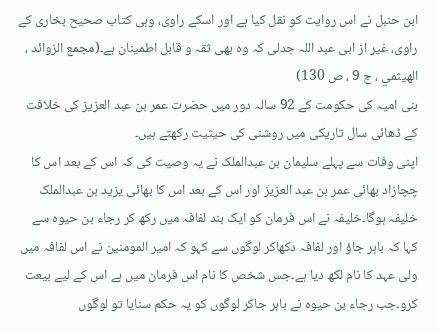ابن حنبل نے اس روایت کو نقل کیا ہے اور اسکے راوی، وہی کتاب صحیح بخاری کے راوی، غیر از ابی عبد اللہ جدلی کہ وہ بھی ثقہ و قابل اطمینان ہے۔(مجمع الزوائد ، الهيثمي ، ج 9 ، ص 130)
بنی امیہ کی حکومت کے 92 سالہ دور میں حضرت عمر بن عبد العزیز کی خلافت کے ڈھائی سال تاریکی میں روشنی کی حیثیت رکھتے ہیں۔
اپنی وفات سے پہلے سلیمان بن عبدالملک نے یہ وصیت کی کہ اس کے بعد اس کا چچازاد بھائی عمر بن عبد العزیز اور اس کے بعد اس کا بھائی یزید بن عبدالملک خلیفہ ہوگا۔خلیفہ نے اس فرمان کو ایک بند لفافہ میں رکھ کر رجاء بن حیوہ سے کہا کہ باہر جاؤ اور لفافہ دکھاکر لوگوں سے کہو کہ امیر المومنین نے اس لفافہ میں ولی عہد کا نام لکھ دیا ہے۔جس شخص کا نام اس فرمان میں ہے اس کے لیے بیعت کرو۔جب رجاء بن حیوہ نے باہر جاکر لوگوں کو یہ حکم سنایا تو لوگوں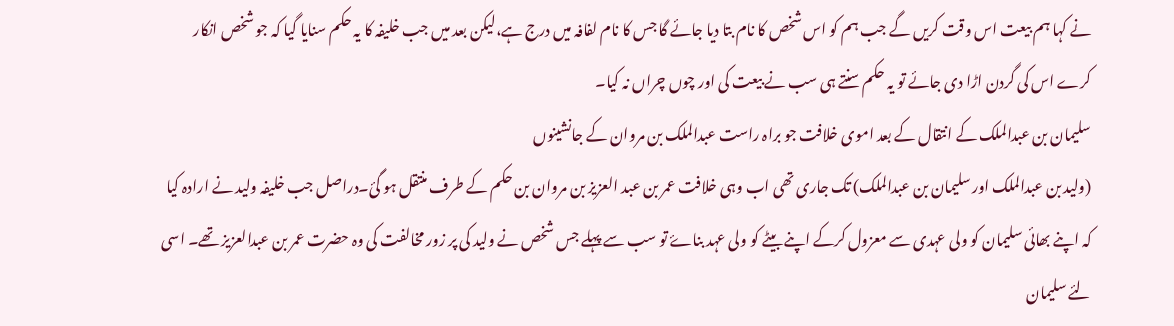نے کہا ہم بیعت اس وقت کریں گے جب ہم کو اس شخص کا نام بتا دیا جائے گا جس کا نام لفافہ میں درج ہے،لیکن بعد میں جب خلیفہ کا یہ حکم سنایا گیا کہ جو شخص انکار کرے اس کی گردن اڑا دی جائے تو یہ حکم سنتے ہی سب نے بیعت کی اور چوں چراں نہ کیا۔
سلیمان بن عبدالملک کے انتقال کے بعد اموی خلافت جو براہ راست عبدالملک بن مروان کے جانشینوں
(ولید بن عبدالملک اور سلیمان بن عبدالملک) تک جاری تھی اب وہی خلافت عمر بن عبد العزیز بن مروان بن حکم کے طرف منتقل ہو گئ۔دراصل جب خلیفہ ولید نے ارادہ کیا کہ اپنے بھائی سلیمان کو ولی عہدی سے معزول کرکے اپنے بیٹے کو ولی عہد بناۓ تو سب سے پہلے جس شخص نے ولید کی پر زور مخالفت کی وہ حضرت عمر بن عبدالعزیز تھے۔ اسی لئے سلیمان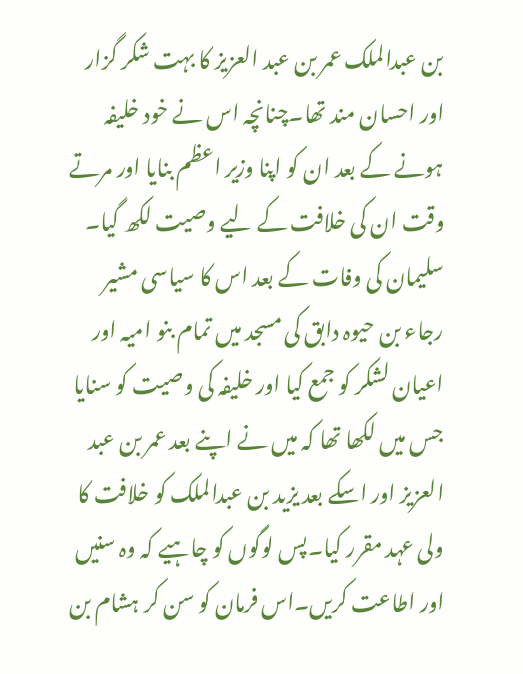بن عبدالملک عمر بن عبد العزیز کا بہت شکر گزار اور احسان مند تھا۔چنانچہ اس نے خود خلیفہ ہونے کے بعد ان کو اپنا وزیر اعظم بنایا اور مرتے وقت ان کی خلافت کے لیے وصیت لکھ گیا۔
سلیمان کی وفات کے بعد اس کا سیاسی مشیر رجاء بن حیوہ دابق کی مسجد میں تمام بنو امیہ اور اعیان لشکر کو جمع کیا اور خلیفہ کی وصیت کو سنایا جس میں لکھا تھا کہ میں نے اپنے بعد عمر بن عبد العزیز اور اسکے بعد یزید بن عبدالملک کو خلافت کا ولی عہد مقرر کیا۔پس لوگوں کو چاہیے کہ وہ سنیں اور اطاعت کریں۔اس فرمان کو سن کر ہشام بن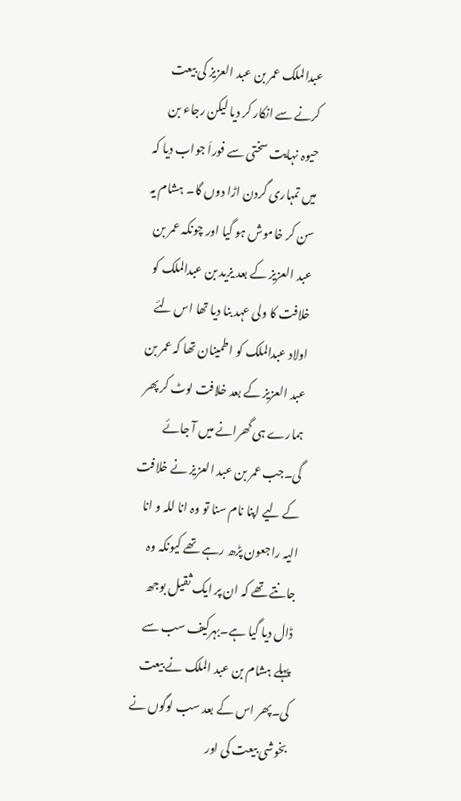عبدالملک عمر بن عبد العزیز کی بیعت کرنے سے انکار کر دیا لیکن رجاء بن حیوہ نہایت سختی سے فوراَ جواب دیا کہ میں تمہاری گردن اڑا دوں گا۔ ہشام یہ سن کر خاموش ہو گیا اور چونکہ عمر بن عبد العزیز کے بعد یزید بن عبدالملک کو خلافت کا ولی عہد بنا دیا تھا اس لئے اولاد عبدالملک کو اطمینان تھا کہ عمر بن عبد العزیز کے بعد خلافت لوٹ کر پھر ہمارے ہی گھرانے میں آ جائے گی۔جب عمر بن عبد العزیز نے خلافت کے لیے اپنا نام سنا تو وہ انا للہ و انا الیہ راجعون پڑھ رہے تھے کیونکہ وہ جانتے تھے کہ ان پر ایک ثقیل بوجھ ڈال دیا گیا ہے۔بہرکیف سب سے پہلے ہشام بن عبد الملک نے بیعت کی۔پھر اس کے بعد سب لوگوں نے بخوشی بیعت کی اور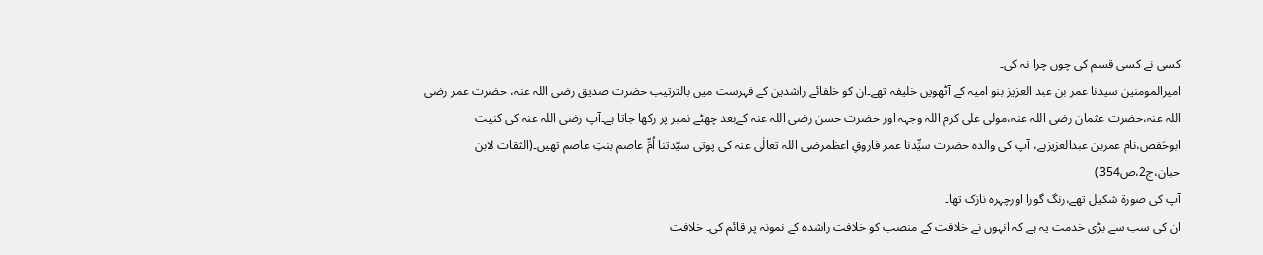کسی نے کسی قسم کی چوں چرا نہ کی۔
امیرالمومنین سیدنا عمر بن عبد العزیز بنو امیہ کے آٹھویں خلیفہ تھے۔ان کو خلفائے راشدین کے فہرست میں بالترتیب حضرت صدیق رضی اللہ عنہ، حضرت عمر رضی اللہ عنہ،حضرت عثمان رضی اللہ عنہ،مولی علی کرم اللہ وجہہ اور حضرت حسن رضی اللہ عنہ کےبعد چھٹے نمبر پر رکھا جاتا ہے۔آپ رضی اللہ عنہ کی کنیت ابوحَفص،نام عمربن عبدالعزیزہے، آپ کی والدہ حضرت سیِّدنا عمر فاروقِ اعظمرضی اللہ تعالٰی عنہ کی پوتی سیّدتنا اُمِّ عاصم بنتِ عاصم تھیں۔(الثقات لابن حبان،ج2،ص354)
آپ کی صورۃ شکیل تھے،رنگ گورا اورچہرہ نازک تھا۔
ان کی سب سے بڑی خدمت یہ ہے کہ انہوں نے خلافت کے منصب کو خلافت راشدہ کے نمونہ پر قائم کی۔ خلافت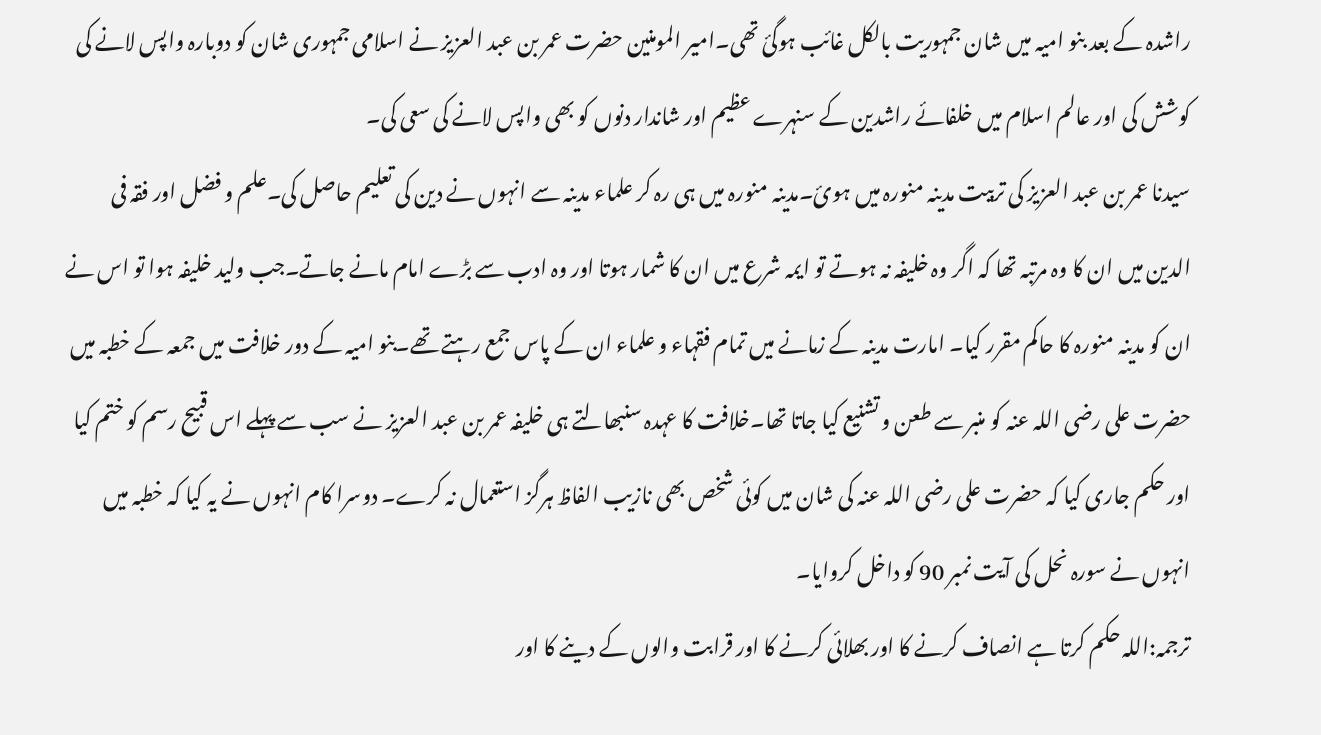راشدہ کے بعد بنو امیہ میں شان جمہوریت بالکل غائب ہوگئ تھی۔امیر المومنین حضرت عمر بن عبد العزیز نے اسلامی جمہوری شان کو دوبارہ واپس لانے کی کوشش کی اور عالم اسلام میں خلفائے راشدین کے سنہرے عظیم اور شاندار دنوں کو بھی واپس لانے کی سعی کی۔
سیدنا عمر بن عبد العزیز کی تربیت مدینہ منورہ میں ہوئ۔مدینہ منورہ میں ہی رہ کر علماء مدینہ سے انہوں نے دین کی تعلیم حاصل کی۔علم و فضل اور فقہ فی الدین میں ان کا وہ مرتبہ تھا کہ اگر وہ خلیفہ نہ ہوتے تو ایمہ شرع میں ان کا شمار ہوتا اور وہ ادب سے بڑے امام مانے جاتے۔جب ولید خلیفہ ہوا تو اس نے ان کو مدینہ منورہ کا حاکم مقرر کیا۔ امارت مدینہ کے زمانے میں تمام فقہاء و علماء ان کے پاس جمع رہتے تھے۔بنو امیہ کے دور خلافت میں جمعہ کے خطبہ میں حضرت علی رضی اللہ عنہ کو منبر سے طعن و تشنیع کیا جاتا تھا۔خلافت کا عہدہ سنبھالتے ہی خلیفہ عمر بن عبد العزیز نے سب سے پہلے اس قبیح رسم کو ختم کیا اور حکم جاری کیا کہ حضرت علی رضی اللہ عنہ کی شان میں کوئی شخص بھی نازیب الفاظ ہرگز استعمال نہ کرے۔ دوسرا کام انہوں نے یہ کیا کہ خطبہ میں انہوں نے سورہ نحل کی آیت نمبر 90 کو داخل کروایا۔
ترجمہ:اللہ حکم کرتا ہے انصاف کرنے کا اور بھلائی کرنے کا اور قرابت والوں کے دینے کا اور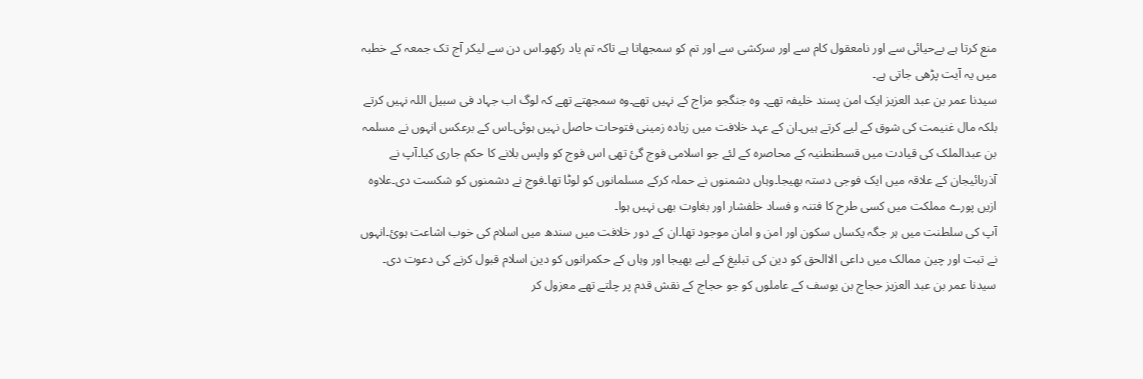منع کرتا ہے بےحیائی سے اور نامعقول کام سے اور سرکشی سے اور تم کو سمجھاتا ہے تاکہ تم یاد رکھو۔اس دن سے لیکر آج تک جمعہ کے خطبہ میں یہ آیت پڑھی جاتی ہے۔
سیدنا عمر بن عبد العزیز ایک امن پسند خلیفہ تھے۔ وہ جنگجو مزاج کے نہیں تھے۔وہ سمجھتے تھے کہ لوگ اب جہاد فی سبیل اللہ نہیں کرتے بلکہ مال غنیمت کی شوق کے لیے کرتے ہیں۔ان کے عہد خلافت میں زیادہ زمینی فتوحات حاصل نہیں ہوئی۔اس کے برعکس انہوں نے مسلمہ بن عبدالملک کی قیادت میں قسطنطنیہ کے محاصرہ کے لئے جو اسلامی فوج گئ تھی اس فوج کو واپس بلانے کا حکم جاری کیا۔آپ نے آذربائیجان کے علاقہ میں ایک فوجی دستہ بھیجا۔وہاں دشمنوں نے حملہ کرکے مسلمانوں کو لوٹا تھا۔فوج نے دشمنوں کو شکست دی۔علاوہ ازیں پورے مملکت میں کسی طرح کا فتنہ و فساد خلفشار اور بغاوت بھی نہیں ہوا۔
آپ کی سلطنت میں ہر جگہ یکساں سکون اور امن و امان موجود تھا۔ان کے دور خلافت میں سندھ میں اسلام کی خوب اشاعت ہوئ۔انہوں نے تبت اور چین ممالک میں داعی الاالحق کو دین کی تبلیغ کے لیے بھیجا اور وہاں کے حکمرانوں کو دین اسلام قبول کرنے کی دعوت دی۔
سیدنا عمر بن عبد العزیز حجاج بن یوسف کے عاملوں کو جو حجاج کے نقش قدم پر چلتے تھے معزول کر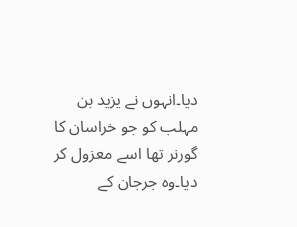دیا۔انہوں نے یزید بن مہلب کو جو خراسان کا گورنر تھا اسے معزول کر دیا۔وہ جرجان کے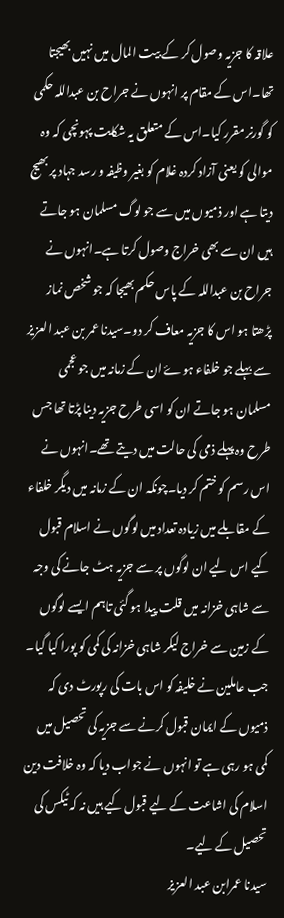علاقہ کا جزیہ وصول کر کے بیت المال میں نہیں بھیجتا تھا۔اس کے مقام پر انہوں نے جراح بن عبداللہ حکمی کو گورنر مقرر کیا۔اس کے متعلق یہ شکایت پہونچی کہ وہ موالی کو یعنی آزاد کردہ غلام کو بغیر وظیفہ و رسد جہاد پر بھیج دیتا ہے اور ذمیوں میں سے جو لوگ مسلمان ہو جاتے ہیں ان سے بھی خراج وصول کرتا ہے۔انہوں نے جراح بن عبداللہ کے پاس حکم بھیجا کہ جو شخص نماز پڑھتا ہو اس کا جزیہ معاف کر دو۔سیدنا عمر بن عبد العزیز سے بہلے جو خلفاء ہوۓ ان کے زمانہ میں جو عجمی مسلمان ہو جاتے ان کو اسی طرح جزیہ دینا پڑتا تھا جس طرح وہ پہلے ذمی کی حالت میں دیتے تھے۔انہوں نے اس رسم کو ختم کر دیا۔چونکہ ان کے زمانہ میں دیگر خلفاء کے مقابلے میں زیادہ تعداد میں لوگوں نے اسلام قبول کیے اس لیے ان لوگوں پر سے جزیہ ہٹ جانے کی وجہ سے شاہی خزانہ میں قلت پیدا ہو گئی تاہم ایسے لوگوں کے زمین سے خراج لیکر شاہی خزانہ کی کمی کو پورا کیا گیا۔ جب عاملین نے خلیفہ کو اس بات کی رپورٹ دی کہ ذمیوں کے ایمان قبول کرنے سے جزیہ کی تحصیل میں کمی ہو رہی ہے تو انہوں نے جواب دیا کہ وہ خلافت دین اسلام کی اشاعت کے لیے قبول کیے ہیں نہ کہ ٹیکس کی تحصیل کے لیے۔
سیدنا عمرابن عبد العزیز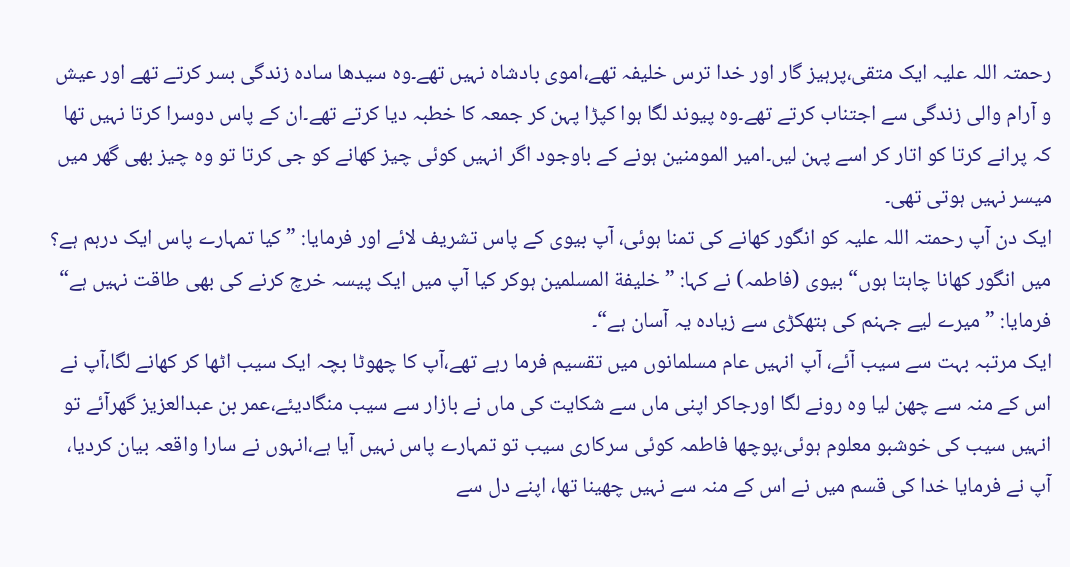رحمتہ اللہ علیہ ایک متقی،پرہیز گار اور خدا ترس خلیفہ تھے،اموی بادشاہ نہیں تھے۔وہ سیدھا سادہ زندگی بسر کرتے تھے اور عیش و آرام والی زندگی سے اجتناب کرتے تھے۔وہ پیوند لگا ہوا کپڑا پہن کر جمعہ کا خطبہ دیا کرتے تھے۔ان کے پاس دوسرا کرتا نہیں تھا کہ پرانے کرتا کو اتار کر اسے پہن لیں۔امیر المومنین ہونے کے باوجود اگر انہیں کوئی چیز کھانے کو جی کرتا تو وہ چیز بھی گھر میں میسر نہیں ہوتی تھی۔
ایک دن آپ رحمتہ اللہ علیہ کو انگور کھانے کی تمنا ہوئی، آپ بیوی کے پاس تشریف لائے اور فرمایا: ”کیا تمہارے پاس ایک درہم ہے؟ میں انگور کھانا چاہتا ہوں“ بیوی (فاطمہ) نے کہا: ”خلیفة المسلمین ہوکر کیا آپ میں ایک پیسہ خرچ کرنے کی بھی طاقت نہیں ہے“ فرمایا: ”میرے لیے جہنم کی ہتھکڑی سے زیادہ یہ آسان ہے“۔
ایک مرتبہ بہت سے سیب آئے، آپ انہیں عام مسلمانوں میں تقسیم فرما رہے تھے،آپ کا چھوٹا بچہ ایک سیب اٹھا کر کھانے لگا،آپ نے اس کے منہ سے چھن لیا وہ رونے لگا اورجاکر اپنی ماں سے شکایت کی ماں نے بازار سے سیب منگادیئے،عمر بن عبدالعزیز گھرآئے تو انہیں سیب کی خوشبو معلوم ہوئی،پوچھا فاطمہ کوئی سرکاری سیب تو تمہارے پاس نہیں آیا ہے،انہوں نے سارا واقعہ بیان کردیا، آپ نے فرمایا خدا کی قسم میں نے اس کے منہ سے نہیں چھینا تھا، اپنے دل سے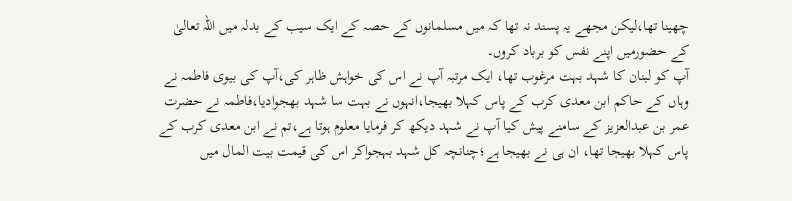چھینا تھا،لیکن مجھے یہ پسند نہ تھا کہ میں مسلمانوں کے حصہ کے ایک سیب کے بدلہ میں اللہ تعالیٰ کے حضورمیں اپنے نفس کو برباد کروں۔
آپ کو لبنان کا شہد بہت مرغوب تھا، ایک مرتبہ آپ نے اس کی خواہش ظاہر کی،آپ کی بیوی فاطمہ نے وہاں کے حاکم ابن معدی کرب کے پاس کہلا بھیجا،انہوں نے بہت سا شہد بھجوادیا،فاطمہ نے حضرت عمر بن عبدالعزیز کے سامنے پیش کیا آپ نے شہد دیکھ کر فرمایا معلوم ہوتا ہے،تم نے ابن معدی کرب کے پاس کہلا بھیجا تھا، ان ہی نے بھیجا ہے؛چنانچہ کل شہد بہجواکر اس کی قیمت بیت المال میں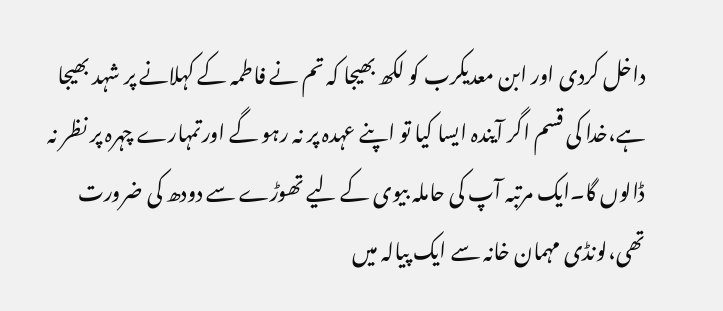داخل کردی اور ابن معدیکرب کو لکھ بھیجا کہ تم نے فاطمہ کے کہلانے پر شہد بھیجا ہے،خدا کی قسم اگر آیندہ ایسا کیا تو اپنے عہدہ پر نہ رہو گے اورتمہارے چہرہ پر نظر نہ ڈالوں گا۔ایک مرتبہ آپ کی حاملہ بیوی کے لیے تھوڑے سے دودھ کی ضرورت تھی،لونڈی مہمان خانہ سے ایک پیالہ میں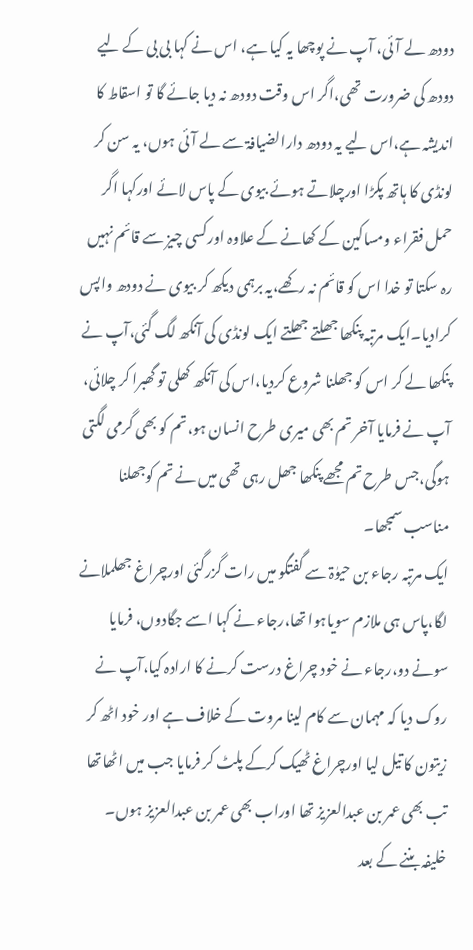دودھ لے آئی، آپ نے پوچھا یہ کیا ہے، اس نے کہا بی بی کے لیے دودھ کی ضرورت تھی،اگر اس وقت دودھ نہ دیا جائے گا تو اسقاط کا اندیشہ ہے،اس لیے یہ دودھ دارالضیافۃ سے لے آئی ہوں، یہ سن کر لونڈی کا ہاتھ پکڑا اورچلاتے ہوئے بیوی کے پاس لائے اورکہا اگر حمل فقراء ومساکین کے کھانے کے علاوہ اورکسی چیز سے قائم نہیں رہ سکتا تو خدا اس کو قائم نہ رکھے،یہ برہمی دیکھ کر بیوی نے دودھ واپس کرادیا۔ایک مرتبہ پنکھا جھلتے جھلتے ایک لونڈی کی آنکھ لگ گئی،آپ نے پنکھا لے کر اس کو جھلنا شروع کردیا،اس کی آنکھ کھلی تو گھبرا کر چلائی، آپ نے فرمایا آخر تم بھی میری طرح انسان ہو،تم کو بھی گرمی لگتی ہوگی،جس طرح تم مجھے پنکھا جھل رہی تھی میں نے تم کوجھلنا مناسب سمجھا۔
ایک مرتبہ رجاء بن حیوٰۃ سے گفتگو میں رات گزرگئی اورچراغ جھلملانے لگا،پاس ہی ملازم سویاہوا تھا،رجاء نے کہا اسے جگادوں، فرمایا سونے دو،رجاء نے خود چراغ درست کرنے کا ارادہ کیا،آپ نے روک دیا کہ مہمان سے کام لینا مروت کے خلاف ہے اور خود اٹھ کر زیتون کا تیل لیا اورچراغ ٹھیک کرکے پلٹ کر فرمایا جب میں اٹھاتھا تب بھی عمر بن عبدالعزیز تھا اوراب بھی عمر بن عبدالعزیز ہوں۔
خلیفہ بننے کے بعد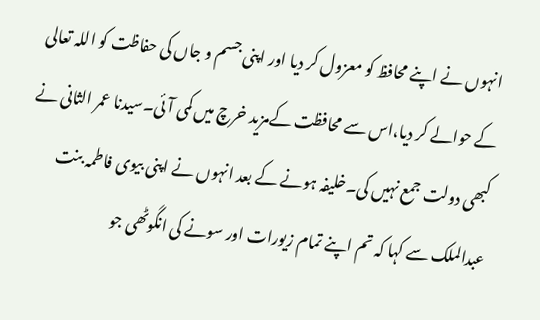انہوں نے اپنے محافظ کو معزول کر دیا اور اپنی جسم و جاں کی حفاظت کو اللہ تعالی کے حوالے کر دیا،اس سے محافظت کےمزید خرچ میں کمی آئی۔سیدنا عمر الثانی نے کبھی دولت جمع نہیں کی۔خلیفہ ہونے کے بعد انہوں نے اپنی بیوی فاطمہ بنت عبدالملک سے کہا کہ تم اپنے تمام زیورات اور سونے کی انگوٹھی جو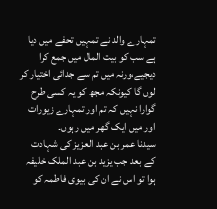تمہارے والد نے تمہیں تحفے میں دیا ہے سب کو بیت المال میں جمع کرا دیجیے،ورنہ میں تم سے جدائی اختیار کر لوں گا کیونکہ مجھ کو یہ کسی طرح گوارا نہیں کہ تم اور تمہارے زیورات اور میں ایک گھر میں رہوں۔
سیدنا عمر بن عبد العزیز کی شہادت کے بعد جب یزید بن عبد الملک خلیفہ ہوا تو اس نے ان کی بیوی فاطمہ کو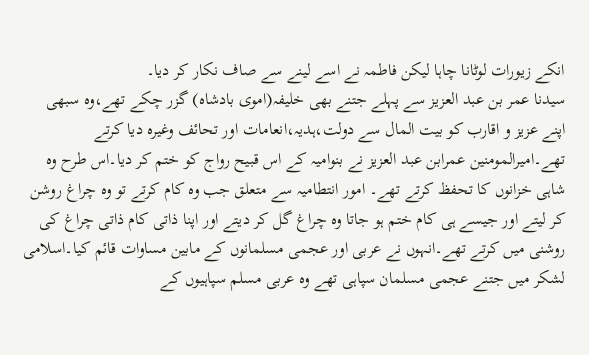انکے زیورات لوٹانا چاہا لیکن فاطمہ نے اسے لینے سے صاف نکار کر دیا۔
سیدنا عمر بن عبد العزیز سے پہلے جتنے بھی خلیفہ(اموی بادشاہ) گزر چکے تھے،وہ سبھی اپنے عزیز و اقارب کو بیت المال سے دولت،ہدیہ،انعامات اور تحائف وغیرہ دیا کرتے تھے۔امیرالمومنین عمرابن عبد العزیز نے بنوامیہ کے اس قبیح رواج کو ختم کر دیا۔اس طرح وہ شاہی خزانوں کا تحفظ کرتے تھے۔ امور انتطامیہ سے متعلق جب وہ کام کرتے تو وہ چراغ روشن کر لیتے اور جیسے ہی کام ختم ہو جاتا وہ چراغ گل کر دیتے اور اپنا ذاتی کام ذاتی چراغ کی روشنی میں کرتے تھے۔انہوں نے عربی اور عجمی مسلمانوں کے مابین مساوات قائم کیا۔اسلامی لشکر میں جتنے عجمی مسلمان سپاہی تھے وہ عربی مسلم سپاہیوں کے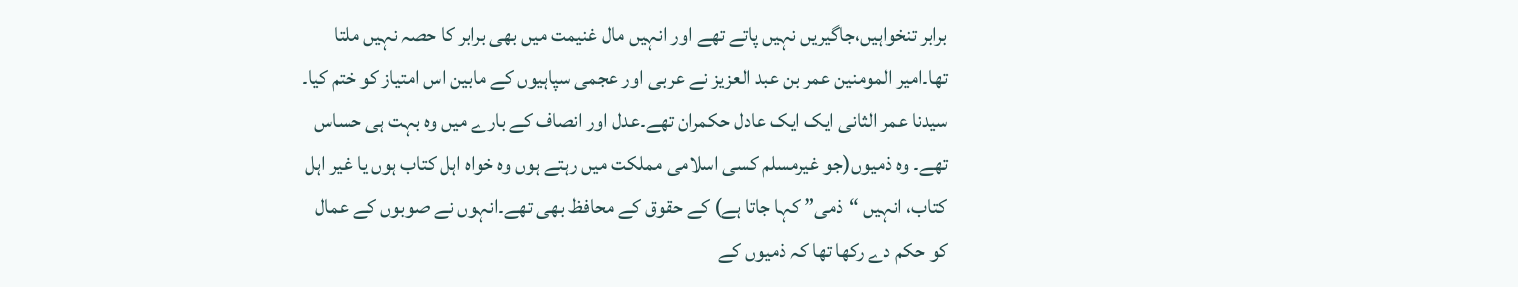برابر تنخواہیں،جاگیریں نہیں پاتے تھے اور انہیں مال غنیمت میں بھی برابر کا حصہ نہیں ملتا تھا۔امیر المومنین عمر بن عبد العزیز نے عربی اور عجمی سپاہیوں کے مابین اس امتیاز کو ختم کیا۔
سیدنا عمر الثانی ایک ایک عادل حکمران تھے۔عدل اور انصاف کے بارے میں وہ بہت ہی حساس تھے۔ وہ ذمیوں(جو غیرمسلم کسی اسلامی مملکت میں رہتے ہوں وہ خواہ اہل کتاب ہوں یا غیر اہل کتاب، انہیں “ذمی” کہا جاتا ہے) کے حقوق کے محافظ بھی تھے۔انہوں نے صوبوں کے عمال کو حکم دے رکھا تھا کہ ذمیوں کے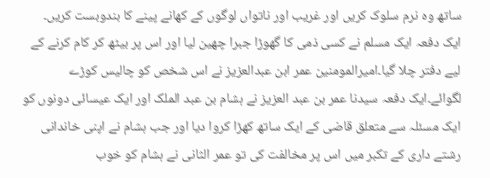ساتھ وہ نرم سلوک کریں اور غریب اور ناتواں لوگوں کے کھانے پینے کا بندوبست کریں۔
ایک دفعہ ایک مسلم نے کسی ذمی کا گھوڑا جبرا چھین لیا اور اس پر بیٹھ کر کام کرنے کے لیے دفتر چلا گیا۔امیرالمومنین عمر ابن عبدالعزیز نے اس شخص کو چالیس کوڑے لگوائے۔ایک دفعہ سیدنا عمر بن عبد العزیز نے ہشام بن عبد الملک اور ایک عیسائی دونوں کو ایک مسئلہ سے متعلق قاضی کے ایک ساتھ کھڑا کروا دیا اور جب ہشام نے اپنی خاندانی رشتے داری کے تکبر میں اس پر مخالفت کی تو عمر الثانی نے ہشام کو خوب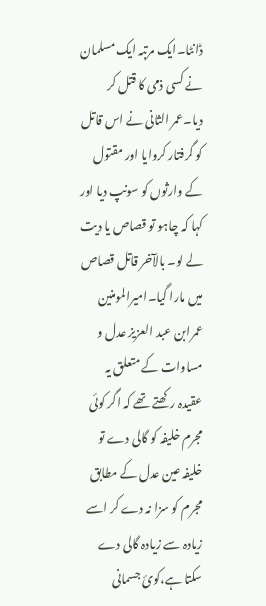ڈانٹا۔ایک مرتبہ ایک مسلمان نے کسی ذمی کا قتل کر دیا۔عمر الثانی نے اس قاتل کو گرفتار کروایا اور مقتول کے وارثوں کو سونپ دیا اور کہا کہ چاہو تو قصاص یا دیت لے لو۔ بالآخر قاتل قصاص میں مارا گیا۔امیرالمومنین عمرابن عبد العزیز عدل و مساوات کے متعلق یہ عقیدہ رکھتے تھے کہ اگر کوئی مجرم خلیفہ کو گالی دے تو خلیفہ عین عدل کے مطابق مجرم کو سزا نہ دے کر اسے زیادہ سے زیادہ گالی دے سکتا ہے،کوئ جسمانی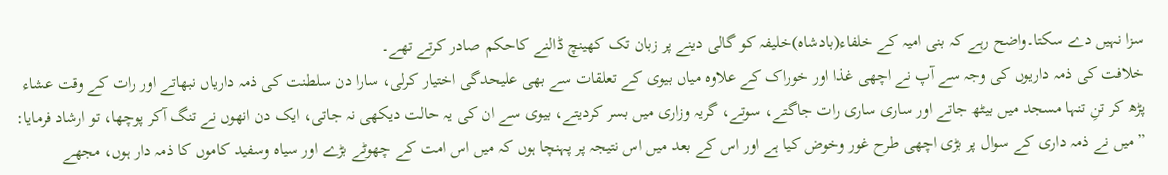سزا نہیں دے سکتا۔واضح رہے کہ بنی امیہ کے خلفاء(بادشاہ)خلیفہ کو گالی دینے پر زبان تک کھینچ ڈالنے کاحکم صادر کرتے تھے۔
خلافت کی ذمہ داریوں کی وجہ سے آپ نے اچھی غذا اور خوراک کے علاوہ میاں بیوی کے تعلقات سے بھی علیحدگی اختیار کرلی، سارا دن سلطنت کی ذمہ داریاں نبھاتے اور رات کے وقت عشاء پڑھ کر تنِ تنہا مسجد میں بیٹھ جاتے اور ساری ساری رات جاگتے، سوتے، گریہ وزاری میں بسر کردیتے، بیوی سے ان کی یہ حالت دیکھی نہ جاتی، ایک دن انھوں نے تنگ آکر پوچھا، تو ارشاد فرمایا: ”میں نے ذمہ داری کے سوال پر بڑی اچھی طرح غور وخوض کیا ہے اور اس کے بعد میں اس نتیجہ پر پہنچا ہوں کہ میں اس امت کے چھوٹے بڑے اور سیاہ وسفید کاموں کا ذمہ دار ہوں، مجھے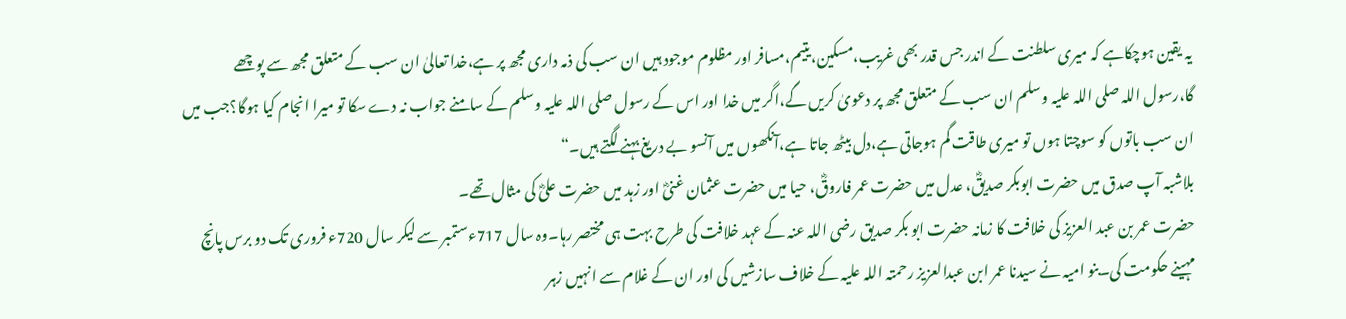یہ یقین ہوچکاہے کہ میری سلطنت کے اندر جس قدر بھی غریب،مسکین،یتیم،مسافر اور مظلوم موجود ہیں ان سب کی ذمہ داری مجھ پر ہے،خدا تعالیٰ ان سب کے متعلق مجھ سے پوچھے گا،رسول اللہ صلی اللہ علیہ وسلم ان سب کے متعلق مجھ پر دعویٰ کریں گے،اگر میں خدا اور اس کے رسول صلی اللہ علیہ وسلم کے سامنے جواب نہ دے سکا تو میرا انجام کیا ہوگا؟جب میں ان سب باتوں کو سوچتا ہوں تو میری طاقت گم ہوجاتی ہے،دل بیٹھ جاتا ہے،آنکھوں میں آنسو بے دریغ بہنے لگتے ہیں۔“
بلاشبہ آپ صدق میں حضرت ابوبکر صدیقؓ، عدل میں حضرت عمر فاروقؓ، حیا میں حضرت عثمان غنیؓ اور زہد میں حضرت علیؓ کی مثال تھے۔
حضرت عمر بن عبد العزیز کی خلافت کا زمانہ حضرت ابو بکر صدیق رضی اللہ عنہ کے عہد خلافت کی طرح بہت ہی مختصر رہا۔وہ سال 717ءستمبر سے لیکر سال 720ء فروری تک دو برس پانچ مہینے حکومت کی۔بنو امیہ نے سیدنا عمر ابن عبدالعزیز رحمتہ اللہ علیہ کے خلاف سازشیں کی اور ان کے غلام سے انہیں زہر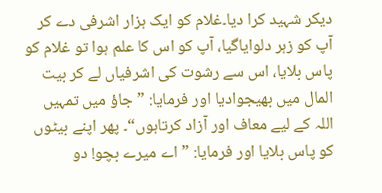دیکر شہید کرا دیا۔غلام کو ایک ہزار اشرفی دے کر آپ کو زہر دلوایاگیا، آپ کو اس کا علم ہوا تو غلام کو پاس بلایا، اس سے رشوت کی اشرفیاں لے کر بیت المال میں بھیجوادیا اور فرمایا: ”جاؤ میں تمہیں اللہ کے لیے معاف اور آزاد کرتاہوں“۔ پھر اپنے بیٹوں کو پاس بلایا اور فرمایا: ”اے میرے بچو! دو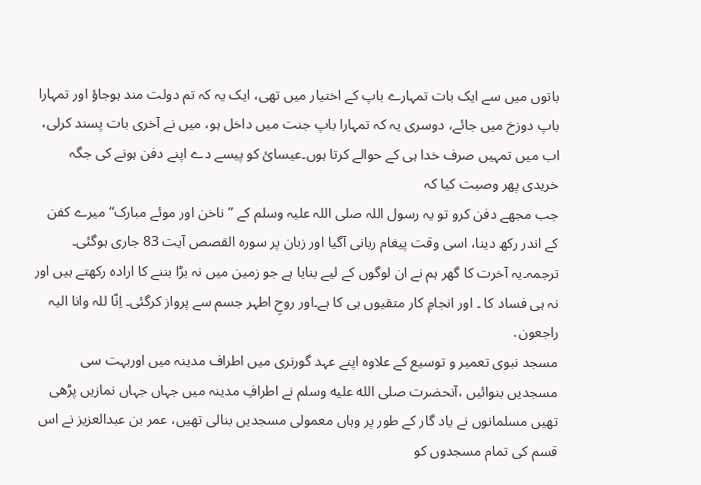باتوں میں سے ایک بات تمہارے باپ کے اختیار میں تھی، ایک یہ کہ تم دولت مند ہوجاؤ اور تمہارا باپ دوزخ میں جائے، دوسری یہ کہ تمہارا باپ جنت میں داخل ہو، میں نے آخری بات پسند کرلی، اب میں تمہیں صرف خدا ہی کے حوالے کرتا ہوں۔عیسائ کو پیسے دے اپنے دفن ہونے کی جگہ خریدی پھر وصیت کیا کہ
جب مجھے دفن کرو تو یہ رسول اللہ صلی اللہ علیہ وسلم کے ”ناخن اور موئے مبارک“ میرے کفن کے اندر رکھ دینا، اسی وقت پیغام ربانی آگیا اور زبان پر سورہ القصص آیت 83 جاری ہوگئی۔
ترجمہ۔یہ آخرت کا گھر ہم نے ان لوگوں کے لیے بنایا ہے جو زمین میں نہ بڑا بننے کا ارادہ رکھتے ہیں اور نہ ہی فساد کا ۔ اور انجامِ کار متقیوں ہی کا ہے۔اور روحِ اطہر جسم سے پرواز کرگئی۔ اِنّا للہ وانا الیہ راجعون․
مسجد نبوی تعمیر و توسیع کے علاوہ اپنے عہد گورنری میں اطراف مدینہ میں اوربہت سی مسجدیں بنوائیں ،آنحضرت صلى الله عليه وسلم نے اطرافِ مدینہ میں جہاں جہاں نمازیں پڑھی تھیں مسلمانوں نے یاد گار کے طور پر وہاں معمولی مسجدیں بنالی تھیں، عمر بن عبدالعزیز نے اس قسم کی تمام مسجدوں کو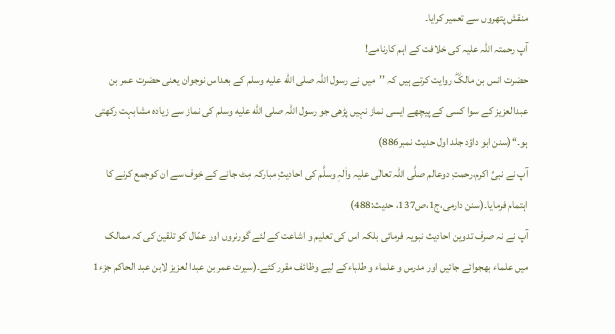منقش پتھروں سے تعمیر کرایا۔
آپ رحمتہ اللہ علیہ کی خلافت کے اہم کارنامے!
حضرت انس بن مالکؓ روایت کرتے ہیں کہ ’’میں نے رسول اللہ صلى الله عليه وسلم کے بعداس نوجوان یعنی حضرت عمر بن عبدالعزیز کے سوا کسی کے پیچھے ایسی نماز نہیں پڑھی جو رسول اللہ صلى الله عليه وسلم کی نماز سے زیادہ مشابہت رکھتی ہو۔‘‘(سنن ابو داؤد جلد اول حدیث نمبر886)
آپ نے نبیِّ اکرم،رحمتِ دوعالم صلَّی اللہ تعالٰی علیہ واٰلہٖ وسلَّم کی احادیثِ مبارکہ مِٹ جانے کے خوف سے ان کوجمع کرنے کا اہتمام فرمایا۔(سنن دارمی،ج1،ص137، حدیث:488)
آپ نے نہ صرف تدوین احادیث نبویہ فرمائی بلکہ اس کی تعلیم و اشاعت کے لئے گورنروں اور عمّال کو تلقین کی کہ ممالک میں علماء بھجوائے جائیں اور مدرس و علماء و طلباءکے لیے وظائف مقرر کئے۔(سیرت عمر بن عبدا لعزیز لابن عبد الحاکم جزء1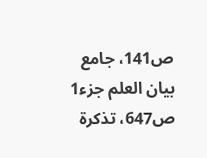ص141، جامع بیان العلم جزء1 ص647، تذکرۃ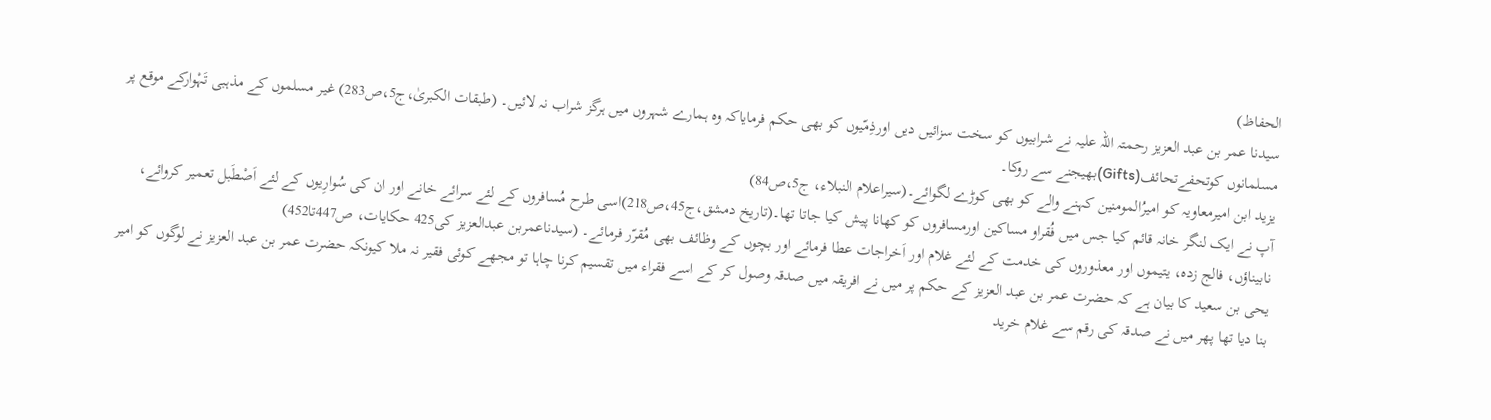الحفاظ)
سیدنا عمر بن عبد العزیز رحمتہ اللہ علیہ نے شرابیوں کو سخت سزائیں دیں اورذِمّیوں کو بھی حکم فرمایاکہ وہ ہمارے شہروں میں ہرگز شراب نہ لائیں۔ (طبقات الکبریٰ،ج5،ص283) غیر مسلموں کے مذہبی تَہْوارکے موقع پر مسلمانوں کوتحفےتحائف(Gifts)بھیجنے سے روکا۔
یزید ابن امیرمعاویہ کو امیرُالمومنین کہنے والے کو بھی کوڑے لگوائے۔(سیراعلام النبلاء، ج5،ص84)
آپ نے ایک لنگر خانہ قائم کیا جس میں فُقراو مساکین اورمسافروں کو کھانا پیش کیا جاتا تھا۔(تاریخ دمشق،ج45،ص218)اسی طرح مُسافروں کے لئے سرائے خانے اور ان کی سُوارِیوں کے لئے اَصْطَبل تعمیر کروائے، نابیناؤں، فالج زدہ، یتیموں اور معذوروں کی خدمت کے لئے غلام اور اَخراجات عطا فرمائے اور بچوں کے وظائف بھی مُقرّر فرمائے۔ (سیدناعمربن عبدالعزیز کی425 حکایات، ص447تا452)
یحی بن سعید کا بیان ہے کہ حضرت عمر بن عبد العزیز کے حکم پر میں نے افریقہ میں صدقہ وصول کر کے اسے فقراء میں تقسیم کرنا چاہا تو مجھے کوئی فقیر نہ ملا کیونکہ حضرت عمر بن عبد العزیز نے لوگوں کو امیر بنا دیا تھا پھر میں نے صدقہ کی رقم سے غلام خرید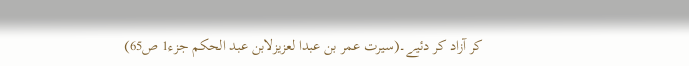کر آزاد کر دئیے۔(سیرت عمر بن عبدا لعزیزلابن عبد الحکم جزء1 ص65)